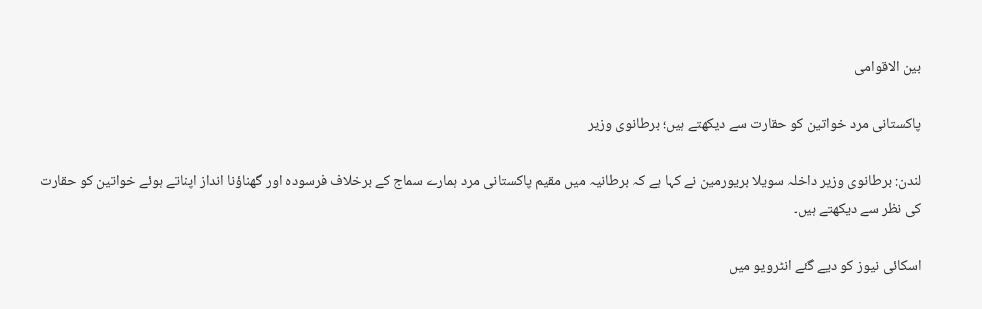بین الاقوامی

پاکستانی مرد خواتین کو حقارت سے دیکھتے ہیں؛ برطانوی وزیر

لندن: برطانوی وزیر داخلہ سویلا بریورمین نے کہا ہے کہ برطانیہ میں مقیم پاکستانی مرد ہمارے سماج کے برخلاف فرسودہ اور گھناؤنا انداز اپناتے ہوئے خواتین کو حقارت کی نظر سے دیکھتے ہیں۔

اسکائی نیوز کو دیے گئے انٹرویو میں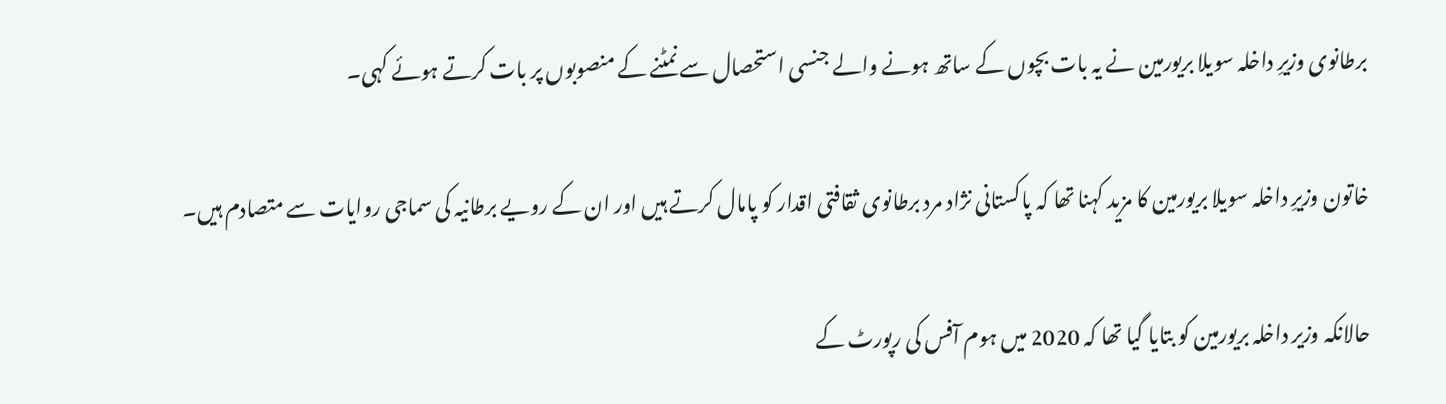برطانوی وزیرِ داخلہ سویلا بریورمین نے یہ بات بچوں کے ساتھ ہونے والے جنسی استحصال سے نمٹنے کے منصوبوں پر بات کرتے ہوئے کہی۔

خاتون وزیرِ داخلہ سویلا بریورمین کا مزید کہنا تھا کہ پاکستانی نژاد مرد برطانوی ثقافتی اقدار کو پامال کرتے ہیں اور ان کے رویے برطانیہ کی سماجی روایات سے متصادم ہیں۔

حالانکہ وزیر داخلہ بریورمین کو بتایا گیا تھا کہ 2020 میں ہوم آفس کی رپورٹ کے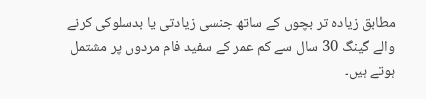مطابق زیادہ تر بچوں کے ساتھ جنسی زیادتی یا بدسلوکی کرنے والے گینگ 30 سال سے کم عمر کے سفید فام مردوں پر مشتمل ہوتے ہیں۔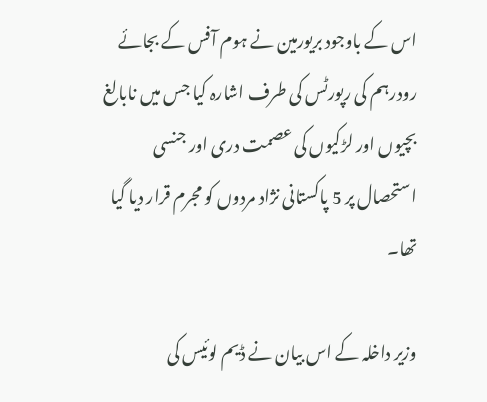اس کے باوجود بریورمین نے ہوم آفس کے بجائے رودرہم کی رپورٹس کی طرف اشارہ کیا جس میں نابالغ بچیوں اور لڑکیوں کی عصمت دری اور جنسی استحصال پر 5 پاکستانی نژاد مردوں کو مجرم قرار دیا گیا تھا۔

وزیر داخلہ کے اس بیان نے ڈیم لوئیس کی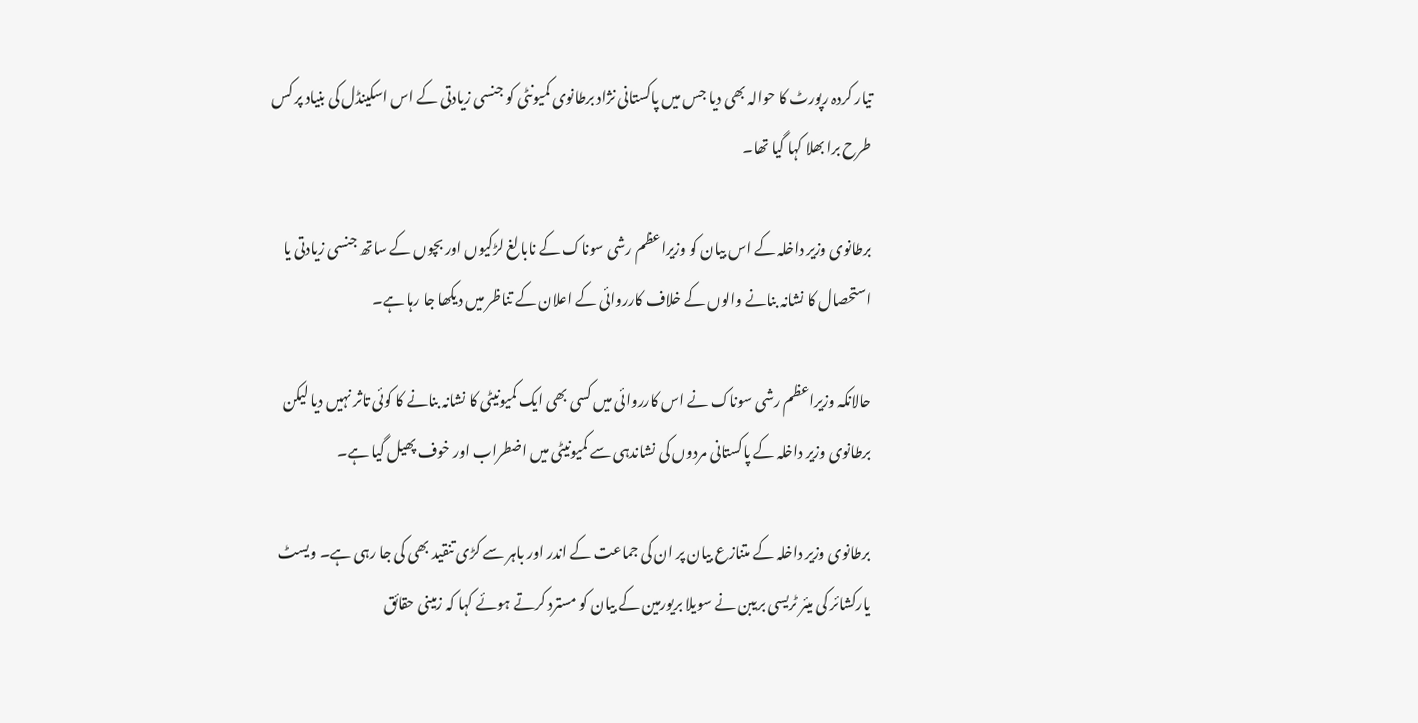تیار کردہ رپورٹ کا حوالہ بھی دیا جس میں پاکستانی نژاد برطانوی کمیونٹی کو جنسی زیادتی کے اس اسکینڈل کی بنیاد پر کس طرح برا بھلا کہا گیا تھا۔

برطانوی وزیر داخلہ کے اس بیان کو وزیراعظم رشی سوناک کے نابالغ لڑکیوں اور بچوں کے ساتھ جنسی زیادتی یا استحصال کا نشانہ بنانے والوں کے خلاف کارروائی کے اعلان کے تناظر میں دیکھا جا رہا ہے۔

حالانکہ وزیراعظم رشی سوناک نے اس کارروائی میں کسی بھی ایک کمیونیٹی کا نشانہ بنانے کا کوئی تاثر نہیں دیا لیکن برطانوی وزیر داخلہ کے پاکستانی مردوں کی نشاندہی سے کمیونیٹی میں اضطراب اور خوف پھیل گیا ہے۔

برطانوی وزیر داخلہ کے متنازع بیان پر ان کی جماعت کے اندر اور باہر سے کڑی تنقید بھی کی جا رہی ہے۔ ویسٹ یارکشائر کی میئر ٹریسی بریبن نے سویلا بریورمین کے بیان کو مسترد کرتے ہوئے کہا کہ زمینی حقائق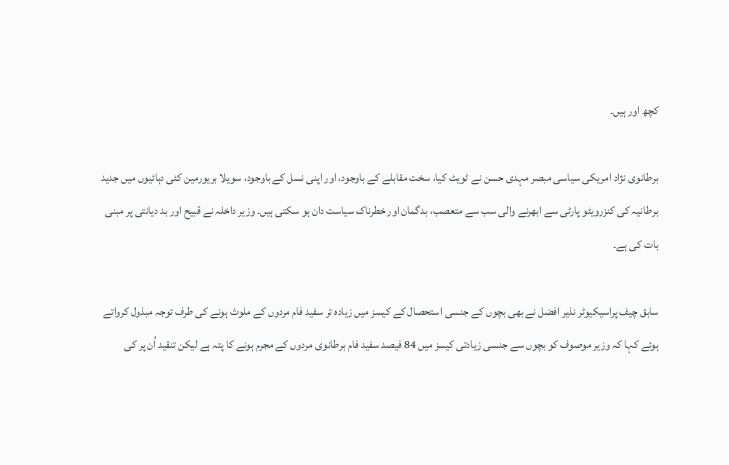کچھ اور ہیں۔

برطانوی نژاد امریکی سیاسی مبصر مہدی حسن نے ٹویٹ کیا، سخت مقابلے کے باوجود، اور اپنی نسل کے باوجود، سویلا بریورمین کئی دہائیوں میں جدید برطانیہ کی کنزرویٹو پارٹی سے ابھرنے والی سب سے متعصب، بدگمان اور خطرناک سیاست دان ہو سکتی ہیں۔ وزیر داخلہ نے قبیح اور بد دیانتی پر مبنی بات کی ہے۔

سابق چیف پراسیکیوٹر نذیر افضل نے بھی بچوں کے جنسی استحصال کے کیسز میں زیادہ تر سفید فام مردوں کے ملوث ہونے کی طرف توجہ مبذول کرواتے ہوئے کہا کہ وزیر موصوف کو بچوں سے جنسی زیادتی کیسز میں 84 فیصد سفید فام برطانوی مردوں کے مجرم ہونے کا پتہ ہے لیکن تنقید اُن پر کی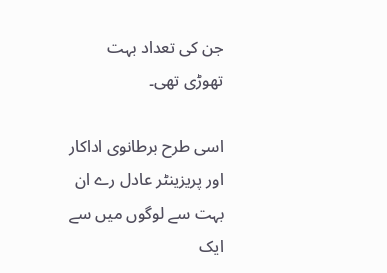جن کی تعداد بہت تھوڑی تھی۔

اسی طرح برطانوی اداکار اور پریزینٹر عادل رے ان بہت سے لوگوں میں سے ایک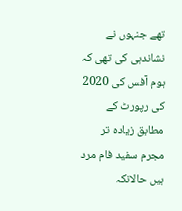تھے جنہوں نے نشاندہی کی تھی کہ ہوم آفس کی 2020 کی رپورٹ کے مطابق زیادہ تر مجرم سفید فام مرد ہیں حالانکہ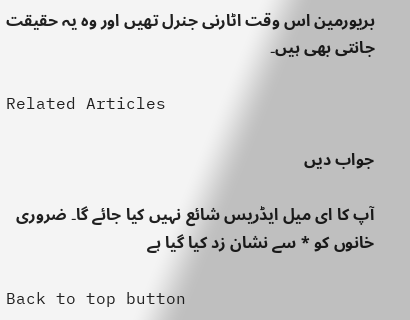بریورمین اس وقت اٹارنی جنرل تھیں اور وہ یہ حقیقت جانتی بھی ہیں۔

Related Articles

جواب دیں

آپ کا ای میل ایڈریس شائع نہیں کیا جائے گا۔ ضروری خانوں کو * سے نشان زد کیا گیا ہے

Back to top button